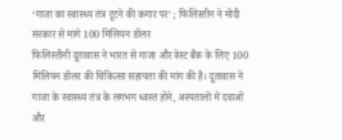‘गाजा का स्वास्थ्य तंत्र टूटने की कगार पर’ ; फिलिस्तीन ने मोदी सरकार से मांगे 100 मिलियन डॉलर
फिलिस्तीनी दूतावास ने भारत से गाजा और वेस्ट बैंक के लिए 100 मिलियन डॉलर की चिकित्सा सहायता की मांग की है। दूतावास ने गाजा के स्वास्थ्य तंत्र के लगभग ध्वस्त होने, अस्पतालों में दवाओं और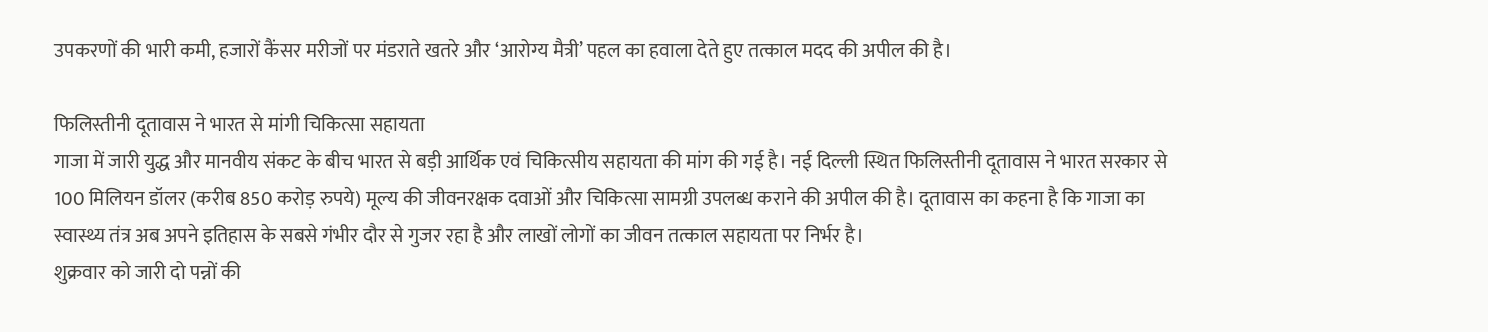उपकरणों की भारी कमी, हजारों कैंसर मरीजों पर मंडराते खतरे और ‘आरोग्य मैत्री’ पहल का हवाला देते हुए तत्काल मदद की अपील की है।

फिलिस्तीनी दूतावास ने भारत से मांगी चिकित्सा सहायता
गाजा में जारी युद्ध और मानवीय संकट के बीच भारत से बड़ी आर्थिक एवं चिकित्सीय सहायता की मांग की गई है। नई दिल्ली स्थित फिलिस्तीनी दूतावास ने भारत सरकार से 100 मिलियन डॉलर (करीब 850 करोड़ रुपये) मूल्य की जीवनरक्षक दवाओं और चिकित्सा सामग्री उपलब्ध कराने की अपील की है। दूतावास का कहना है कि गाजा का स्वास्थ्य तंत्र अब अपने इतिहास के सबसे गंभीर दौर से गुजर रहा है और लाखों लोगों का जीवन तत्काल सहायता पर निर्भर है।
शुक्रवार को जारी दो पन्नों की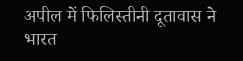अपील में फिलिस्तीनी दूतावास ने भारत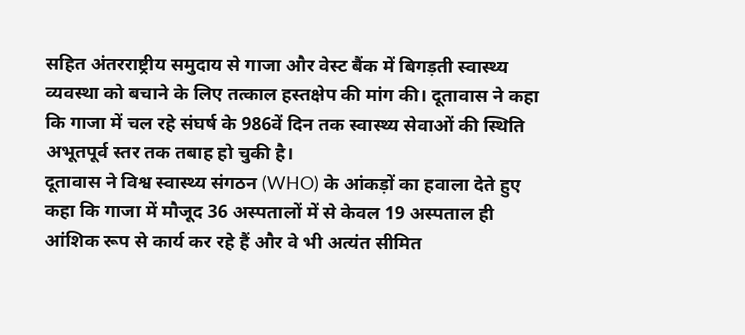सहित अंतरराष्ट्रीय समुदाय से गाजा और वेस्ट बैंक में बिगड़ती स्वास्थ्य व्यवस्था को बचाने के लिए तत्काल हस्तक्षेप की मांग की। दूतावास ने कहा कि गाजा में चल रहे संघर्ष के 986वें दिन तक स्वास्थ्य सेवाओं की स्थिति अभूतपूर्व स्तर तक तबाह हो चुकी है।
दूतावास ने विश्व स्वास्थ्य संगठन (WHO) के आंकड़ों का हवाला देते हुए कहा कि गाजा में मौजूद 36 अस्पतालों में से केवल 19 अस्पताल ही आंशिक रूप से कार्य कर रहे हैं और वे भी अत्यंत सीमित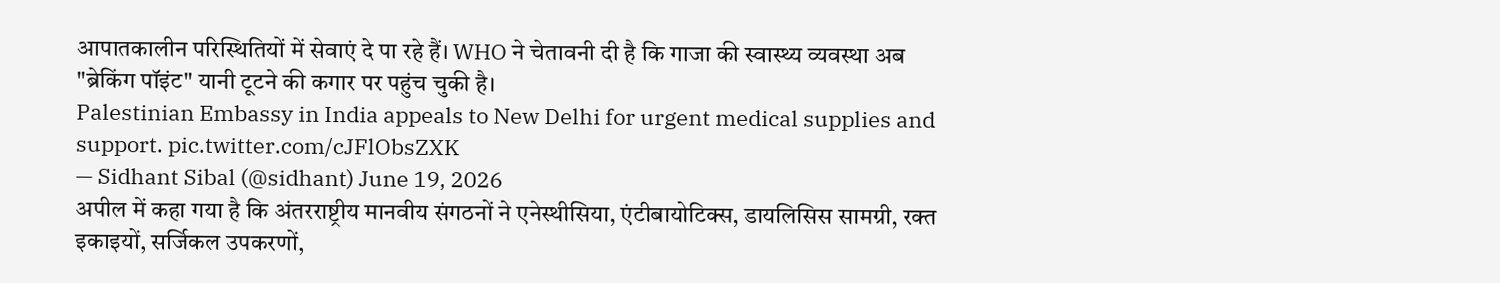आपातकालीन परिस्थितियों में सेवाएं दे पा रहे हैं। WHO ने चेतावनी दी है कि गाजा की स्वास्थ्य व्यवस्था अब "ब्रेकिंग पॉइंट" यानी टूटने की कगार पर पहुंच चुकी है।
Palestinian Embassy in India appeals to New Delhi for urgent medical supplies and support. pic.twitter.com/cJFlObsZXK
— Sidhant Sibal (@sidhant) June 19, 2026
अपील में कहा गया है कि अंतरराष्ट्रीय मानवीय संगठनों ने एनेस्थीसिया, एंटीबायोटिक्स, डायलिसिस सामग्री, रक्त इकाइयों, सर्जिकल उपकरणों,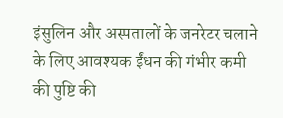इंसुलिन और अस्पतालों के जनरेटर चलाने के लिए आवश्यक ईंधन की गंभीर कमी की पुष्टि की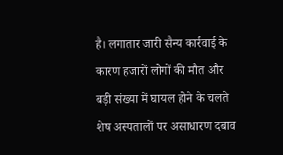है। लगातार जारी सैन्य कार्रवाई के कारण हजारों लोगों की मौत और बड़ी संख्या में घायल होने के चलते शेष अस्पतालों पर असाधारण दबाव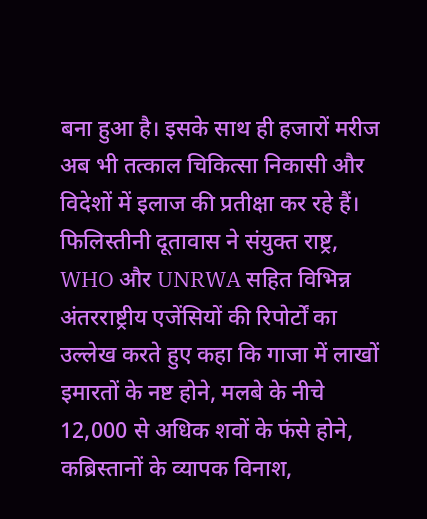बना हुआ है। इसके साथ ही हजारों मरीज अब भी तत्काल चिकित्सा निकासी और विदेशों में इलाज की प्रतीक्षा कर रहे हैं।
फिलिस्तीनी दूतावास ने संयुक्त राष्ट्र, WHO और UNRWA सहित विभिन्न अंतरराष्ट्रीय एजेंसियों की रिपोर्टों का उल्लेख करते हुए कहा कि गाजा में लाखों इमारतों के नष्ट होने, मलबे के नीचे 12,000 से अधिक शवों के फंसे होने, कब्रिस्तानों के व्यापक विनाश,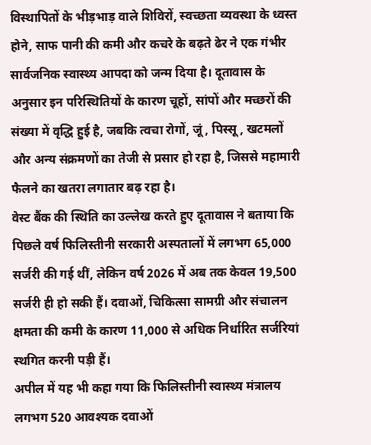विस्थापितों के भीड़भाड़ वाले शिविरों, स्वच्छता व्यवस्था के ध्वस्त होने, साफ पानी की कमी और कचरे के बढ़ते ढेर ने एक गंभीर सार्वजनिक स्वास्थ्य आपदा को जन्म दिया है। दूतावास के अनुसार इन परिस्थितियों के कारण चूहों, सांपों और मच्छरों की संख्या में वृद्धि हुई है, जबकि त्वचा रोगों, जूं, पिस्सू, खटमलों और अन्य संक्रमणों का तेजी से प्रसार हो रहा है, जिससे महामारी फैलने का खतरा लगातार बढ़ रहा है।
वेस्ट बैंक की स्थिति का उल्लेख करते हुए दूतावास ने बताया कि पिछले वर्ष फिलिस्तीनी सरकारी अस्पतालों में लगभग 65,000 सर्जरी की गई थीं, लेकिन वर्ष 2026 में अब तक केवल 19,500 सर्जरी ही हो सकी हैं। दवाओं, चिकित्सा सामग्री और संचालन क्षमता की कमी के कारण 11,000 से अधिक निर्धारित सर्जरियां स्थगित करनी पड़ी हैं।
अपील में यह भी कहा गया कि फिलिस्तीनी स्वास्थ्य मंत्रालय लगभग 520 आवश्यक दवाओं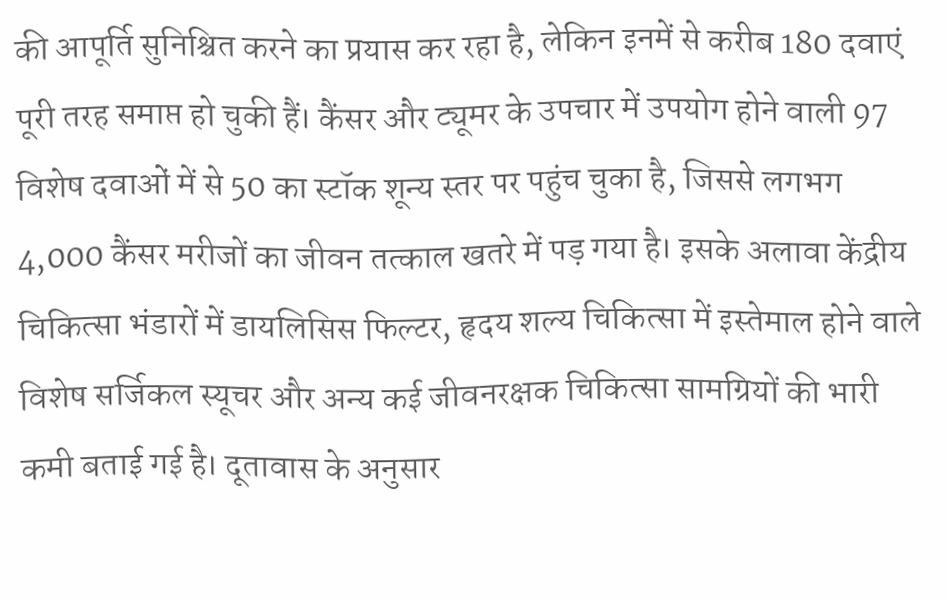की आपूर्ति सुनिश्चित करने का प्रयास कर रहा है, लेकिन इनमें से करीब 180 दवाएं पूरी तरह समाप्त हो चुकी हैं। कैंसर और ट्यूमर के उपचार में उपयोग होने वाली 97 विशेष दवाओं में से 50 का स्टॉक शून्य स्तर पर पहुंच चुका है, जिससे लगभग 4,000 कैंसर मरीजों का जीवन तत्काल खतरे में पड़ गया है। इसके अलावा केंद्रीय चिकित्सा भंडारों में डायलिसिस फिल्टर, हृदय शल्य चिकित्सा में इस्तेमाल होने वाले विशेष सर्जिकल स्यूचर और अन्य कई जीवनरक्षक चिकित्सा सामग्रियों की भारी कमी बताई गई है। दूतावास के अनुसार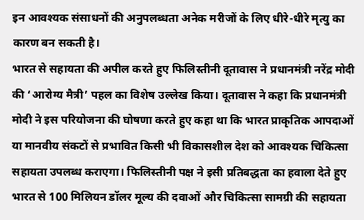इन आवश्यक संसाधनों की अनुपलब्धता अनेक मरीजों के लिए धीरे-धीरे मृत्यु का कारण बन सकती है।
भारत से सहायता की अपील करते हुए फिलिस्तीनी दूतावास ने प्रधानमंत्री नरेंद्र मोदी की ‘आरोग्य मैत्री’ पहल का विशेष उल्लेख किया। दूतावास ने कहा कि प्रधानमंत्री मोदी ने इस परियोजना की घोषणा करते हुए कहा था कि भारत प्राकृतिक आपदाओं या मानवीय संकटों से प्रभावित किसी भी विकासशील देश को आवश्यक चिकित्सा सहायता उपलब्ध कराएगा। फिलिस्तीनी पक्ष ने इसी प्रतिबद्धता का हवाला देते हुए भारत से 100 मिलियन डॉलर मूल्य की दवाओं और चिकित्सा सामग्री की सहायता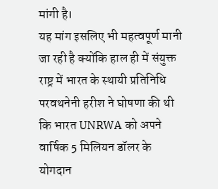मांगी है।
यह मांग इसलिए भी महत्वपूर्ण मानी जा रही है क्योंकि हाल ही में संयुक्त राष्ट्र में भारत के स्थायी प्रतिनिधि परवथनेनी हरीश ने घोषणा की थी कि भारत UNRWA को अपने वार्षिक 5 मिलियन डॉलर के योगदान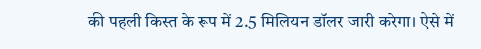की पहली किस्त के रूप में 2.5 मिलियन डॉलर जारी करेगा। ऐसे में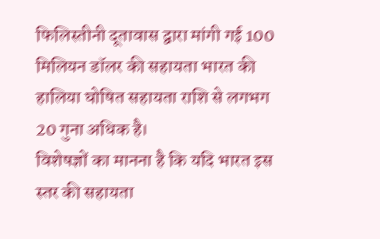फिलिस्तीनी दूतावास द्वारा मांगी गई 100 मिलियन डॉलर की सहायता भारत की हालिया घोषित सहायता राशि से लगभग 20 गुना अधिक है।
विशेषज्ञों का मानना है कि यदि भारत इस स्तर की सहायता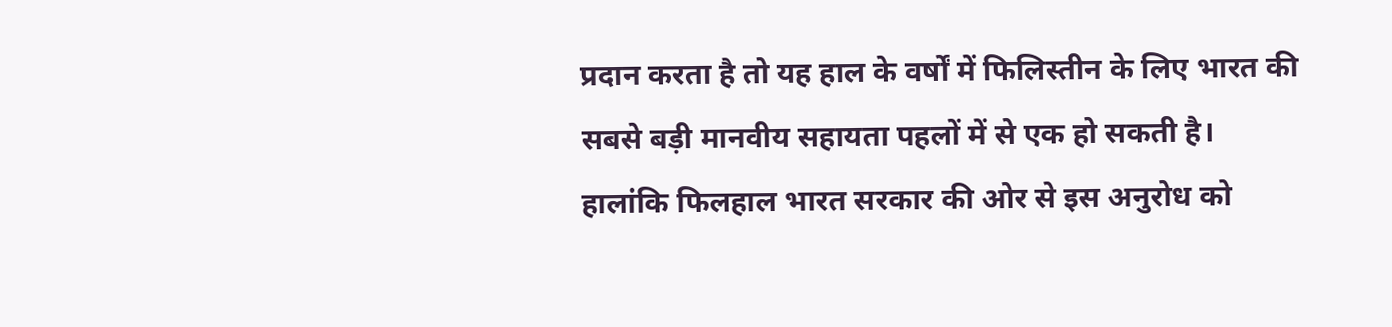प्रदान करता है तो यह हाल के वर्षों में फिलिस्तीन के लिए भारत की सबसे बड़ी मानवीय सहायता पहलों में से एक हो सकती है। हालांकि फिलहाल भारत सरकार की ओर से इस अनुरोध को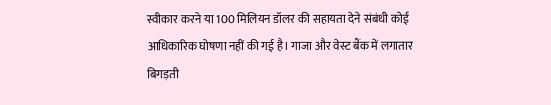स्वीकार करने या 100 मिलियन डॉलर की सहायता देने संबंधी कोई आधिकारिक घोषणा नहीं की गई है। गाजा और वेस्ट बैंक में लगातार बिगड़ती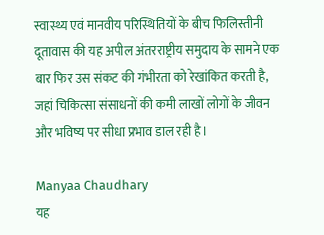स्वास्थ्य एवं मानवीय परिस्थितियों के बीच फिलिस्तीनी दूतावास की यह अपील अंतरराष्ट्रीय समुदाय के सामने एक बार फिर उस संकट की गंभीरता को रेखांकित करती है, जहां चिकित्सा संसाधनों की कमी लाखों लोगों के जीवन और भविष्य पर सीधा प्रभाव डाल रही है।

Manyaa Chaudhary
यह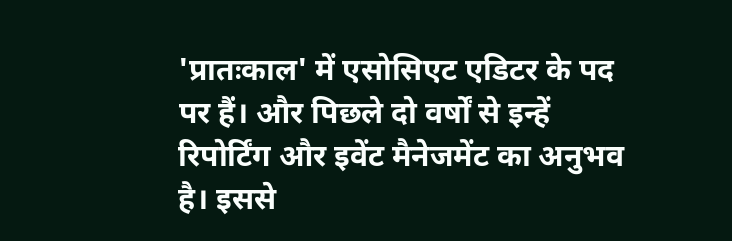'प्रातःकाल' में एसोसिएट एडिटर के पद पर हैं। और पिछले दो वर्षों से इन्हें रिपोर्टिंग और इवेंट मैनेजमेंट का अनुभव है। इससे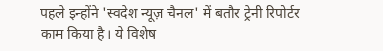पहले इन्होंने 'स्वदेश न्यूज़ चैनल' में बतौर ट्रेनी रिपोर्टर काम किया है। ये विशेष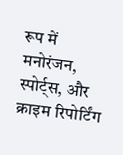रूप में मनोरंजन, स्पोर्ट्स, और क्राइम रिपोर्टिंग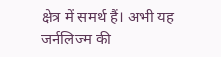क्षेत्र में समर्थ हैं। अभी यह जर्नलिज्म की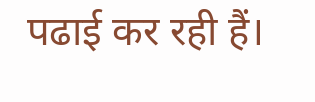पढाई कर रही हैं।